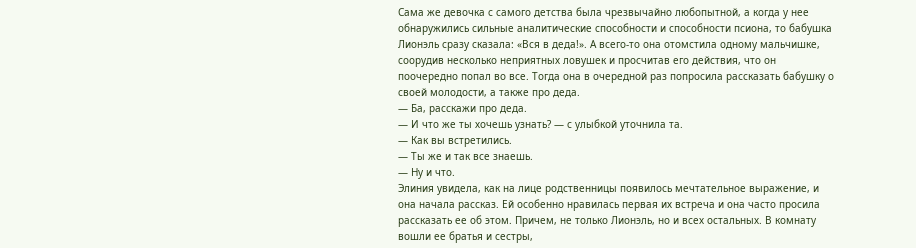Сама же девочка с самого детства была чрезвычайно любопытной, а когда у нее обнаружились сильные аналитические способности и способности псиона, то бабушка Лионэль сразу сказала: «Вся в деда!». А всего-то она отомстила одному мальчишке, соорудив несколько неприятных ловушек и просчитав его действия, что он поочередно попал во все. Тогда она в очередной раз попросила рассказать бабушку о своей молодости, а также про деда.
— Ба, расскажи про деда.
— И что же ты хочешь узнать? — с улыбкой уточнила та.
— Как вы встретились.
— Ты же и так все знаешь.
— Ну и что.
Элиния увидела, как на лице родственницы появилось мечтательное выражение, и она начала рассказ. Ей особенно нравилась первая их встреча и она часто просила рассказать ее об этом. Причем, не только Лионэль, но и всех остальных. В комнату вошли ее братья и сестры,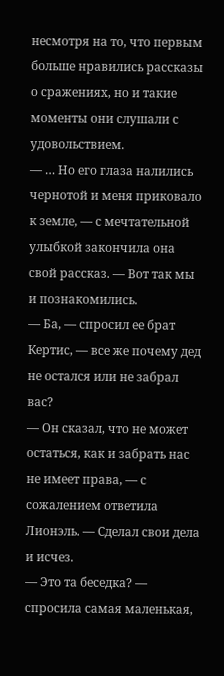несмотря на то, что первым больше нравились рассказы о сражениях, но и такие моменты они слушали с удовольствием.
— … Но его глаза налились чернотой и меня приковало к земле, — с мечтательной улыбкой закончила она свой рассказ. — Вот так мы и познакомились.
— Ба, — спросил ее брат Кертис, — все же почему дед не остался или не забрал вас?
— Он сказал, что не может остаться, как и забрать нас не имеет права, — с сожалением ответила Лионэль. — Сделал свои дела и исчез.
— Это та беседка? — спросила самая маленькая,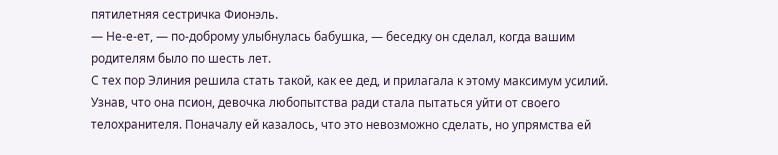пятилетняя сестричка Фионэль.
— Не-е-ет, — по-доброму улыбнулась бабушка, — беседку он сделал, когда вашим родителям было по шесть лет.
С тех пор Элиния решила стать такой, как ее дед, и прилагала к этому максимум усилий. Узнав, что она псион, девочка любопытства ради стала пытаться уйти от своего телохранителя. Поначалу ей казалось, что это невозможно сделать, но упрямства ей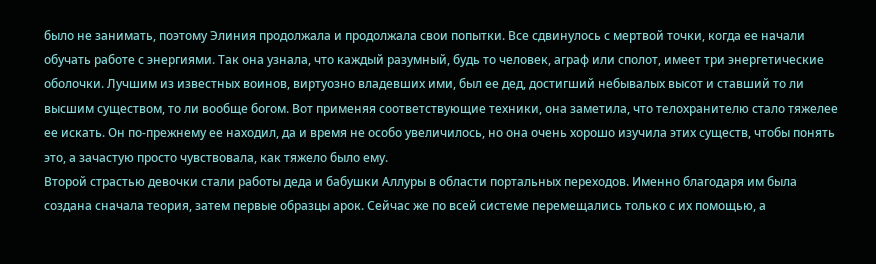было не занимать, поэтому Элиния продолжала и продолжала свои попытки. Все сдвинулось с мертвой точки, когда ее начали обучать работе с энергиями. Так она узнала, что каждый разумный, будь то человек, аграф или сполот, имеет три энергетические оболочки. Лучшим из известных воинов, виртуозно владевших ими, был ее дед, достигший небывалых высот и ставший то ли высшим существом, то ли вообще богом. Вот применяя соответствующие техники, она заметила, что телохранителю стало тяжелее ее искать. Он по-прежнему ее находил, да и время не особо увеличилось, но она очень хорошо изучила этих существ, чтобы понять это, а зачастую просто чувствовала, как тяжело было ему.
Второй страстью девочки стали работы деда и бабушки Аллуры в области портальных переходов. Именно благодаря им была создана сначала теория, затем первые образцы арок. Сейчас же по всей системе перемещались только с их помощью, а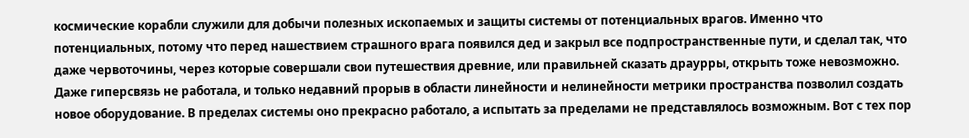космические корабли служили для добычи полезных ископаемых и защиты системы от потенциальных врагов. Именно что потенциальных, потому что перед нашествием страшного врага появился дед и закрыл все подпространственные пути, и сделал так, что даже червоточины, через которые совершали свои путешествия древние, или правильней сказать драурры, открыть тоже невозможно. Даже гиперсвязь не работала, и только недавний прорыв в области линейности и нелинейности метрики пространства позволил создать новое оборудование. В пределах системы оно прекрасно работало, а испытать за пределами не представлялось возможным. Вот с тех пор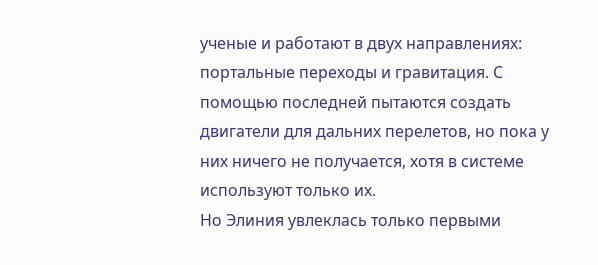ученые и работают в двух направлениях: портальные переходы и гравитация. С помощью последней пытаются создать двигатели для дальних перелетов, но пока у них ничего не получается, хотя в системе используют только их.
Но Элиния увлеклась только первыми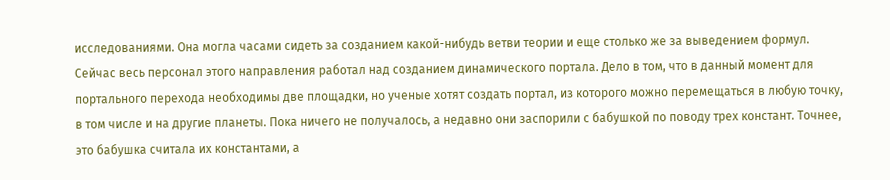исследованиями. Она могла часами сидеть за созданием какой-нибудь ветви теории и еще столько же за выведением формул. Сейчас весь персонал этого направления работал над созданием динамического портала. Дело в том, что в данный момент для портального перехода необходимы две площадки, но ученые хотят создать портал, из которого можно перемещаться в любую точку, в том числе и на другие планеты. Пока ничего не получалось, а недавно они заспорили с бабушкой по поводу трех констант. Точнее, это бабушка считала их константами, а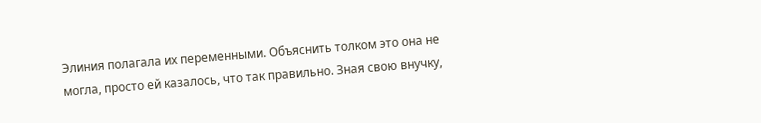Элиния полагала их переменными. Объяснить толком это она не могла, просто ей казалось, что так правильно. Зная свою внучку,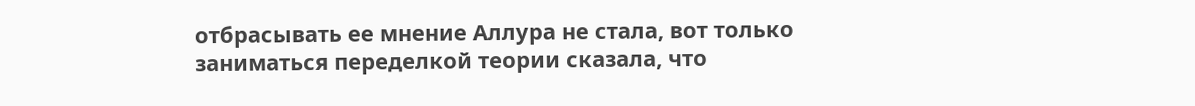отбрасывать ее мнение Аллура не стала, вот только заниматься переделкой теории сказала, что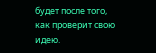будет после того, как проверит свою идею.